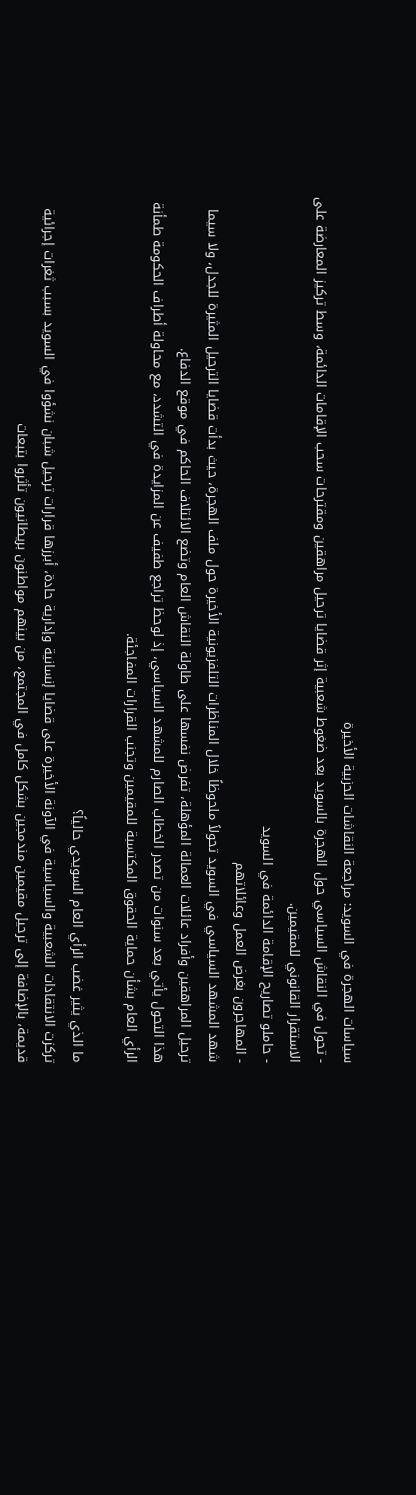سياسات الهجرة في السويد: مراجعة النقاشات الحزبية الأخيرة
- تحول في النقاش السياسي حول الهجرة بالسويد بعد ضغوط شعبية إثر قضايا ترحيل مراهقين ومقترحات سحب الإقامات الدائمة، وسط تركيز المعارضة على الاستقرار القانوني للمقيمين.
- حاملو تصاريح الإقامة الدائمة في السويد
- المهاجرون بغرض العمل وعائلاتهم
شهد المشهد السياسي في السويد تحولاً ملحوظاً خلال المناظرات التلفزيونية الأخيرة حول ملف الهجرة، حيث بدأت قضايا الترحيل المثيرة للجدل، ولا سيما ترحيل المراهقين وأفراد عائلات العمالة المؤهلة، تفرض نفسها على طاولة النقاش العام وتضع الائتلاف الحاكم في موقع الدفاع.
هذا التحول يأتي بعد سنوات من تصدر الخطاب الصارم للمشهد السياسي، إذ لوحظ تراجع طفيف عن المزايدة في التشدد، مع محاولة أطراف الحكومة طمأنة الرأي العام بشأن حماية الحقوق المكتسبة للمقيمين وتجنب القرارات المفاجئة.

ما الذي يثير غضب الرأي العام السويدي حالياً؟
تركزت الانتقادات الشعبية والسياسية في الآونة الأخيرة على قضايا إنسانية وإدارية حادة، أبرزها قرارات ترحيل شبان نشؤوا في السويد بسبب ثغرات إجرائية قديمة، بالإضافة إلى ترحيل مقيمين مندمجين بشكل كامل في المجتمع، من بينهم مواطنون بريطانيون تأثروا بتبعات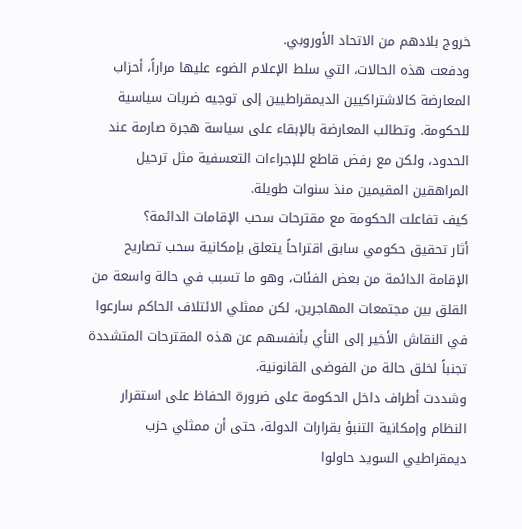خروج بلادهم من الاتحاد الأوروبي.
ودفعت هذه الحالات، التي سلط الإعلام الضوء عليها مراراً، أحزاب المعارضة كالاشتراكيين الديمقراطيين إلى توجيه ضربات سياسية للحكومة. وتطالب المعارضة بالإبقاء على سياسة هجرة صارمة عند الحدود، ولكن مع رفض قاطع للإجراءات التعسفية مثل ترحيل المراهقين المقيمين منذ سنوات طويلة.
كيف تفاعلت الحكومة مع مقترحات سحب الإقامات الدائمة؟
أثار تحقيق حكومي سابق اقتراحاً يتعلق بإمكانية سحب تصاريح الإقامة الدائمة من بعض الفئات، وهو ما تسبب في حالة واسعة من القلق بين مجتمعات المهاجرين، لكن ممثلي الائتلاف الحاكم سارعوا في النقاش الأخير إلى النأي بأنفسهم عن هذه المقترحات المتشددة تجنباً لخلق حالة من الفوضى القانونية.
وشددت أطراف داخل الحكومة على ضرورة الحفاظ على استقرار النظام وإمكانية التنبؤ بقرارات الدولة، حتى أن ممثلي حزب ديمقراطيي السويد حاولوا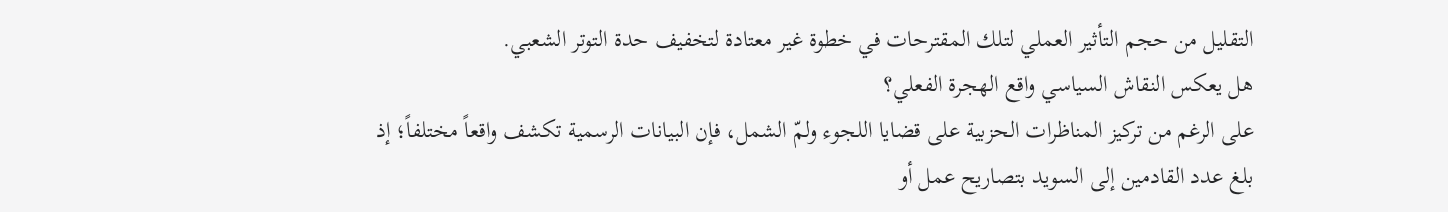التقليل من حجم التأثير العملي لتلك المقترحات في خطوة غير معتادة لتخفيف حدة التوتر الشعبي.
هل يعكس النقاش السياسي واقع الهجرة الفعلي؟
على الرغم من تركيز المناظرات الحزبية على قضايا اللجوء ولمّ الشمل، فإن البيانات الرسمية تكشف واقعاً مختلفاً؛ إذ بلغ عدد القادمين إلى السويد بتصاريح عمل أو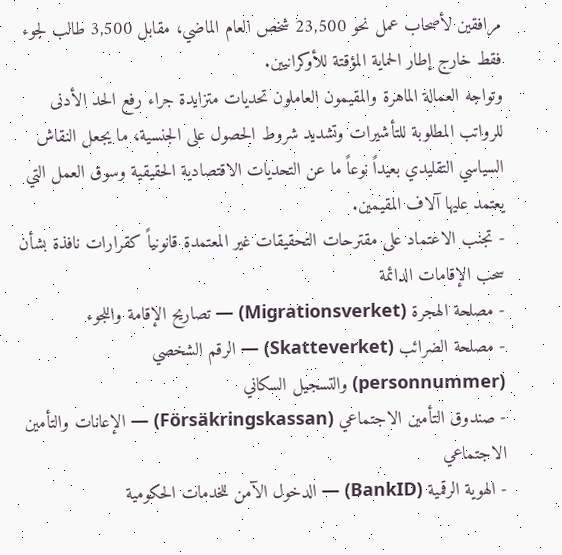مرافقين لأصحاب عمل نحو 23,500 شخص العام الماضي، مقابل 3,500 طالب لجوء فقط خارج إطار الحماية المؤقتة للأوكرانيين.
وتواجه العمالة الماهرة والمقيمون العاملون تحديات متزايدة جراء رفع الحد الأدنى للرواتب المطلوبة للتأشيرات وتشديد شروط الحصول على الجنسية، ما يجعل النقاش السياسي التقليدي بعيداً نوعاً ما عن التحديات الاقتصادية الحقيقية وسوق العمل التي يعتمد عليها آلاف المقيمين.
- تجنب الاعتماد على مقترحات التحقيقات غير المعتمدة قانونياً كقرارات نافذة بشأن سحب الإقامات الدائمة
- مصلحة الهجرة (Migrationsverket) — تصاريح الإقامة واللجوء
- مصلحة الضرائب (Skatteverket) — الرقم الشخصي (personnummer) والتسجيل السكاني
- صندوق التأمين الاجتماعي (Försäkringskassan) — الإعانات والتأمين الاجتماعي
- الهوية الرقمية (BankID) — الدخول الآمن للخدمات الحكومية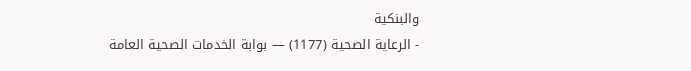والبنكية
- الرعاية الصحية (1177) — بوابة الخدمات الصحية العامة